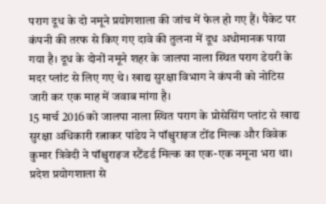पराग दूध के दो नमूने प्रयोगशाला की जांच में फेल हो गए हैं। पैकेट पर कंपनी की तरफ से किए गए दावे की तुलना में दूध अधोमानक पाया गया है। दूध के दोनों नमूने शहर के जालपा नाला स्थित पराग डेयरी के मदर प्लांट से लिए गए थे। खाद्य सुरक्षा विभाग ने कंपनी को नोटिस जारी कर एक माह में जवाब मांगा है।
15 मार्च 2016 को जालपा नाला स्थित पराग के प्रोसेसिंग प्लांट से खाद्य सुरक्षा अधिकारी रत्नाकर पांडेय ने पॉश्चुराइज टोंड मिल्क और विवेक कुमार त्रिवेदी ने पॉश्चुराइज स्टैंडर्ड मिल्क का एक-एक नमूना भरा था। प्रदेश प्रयोगशाला से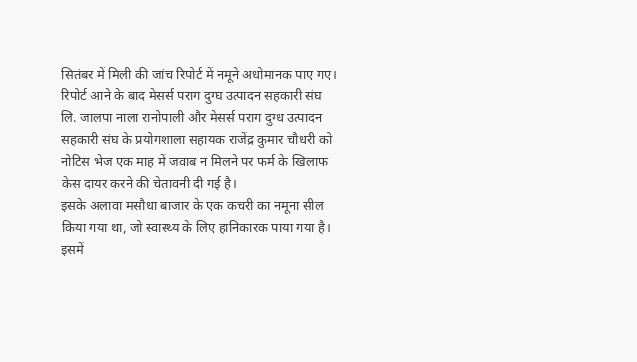सितंबर में मिली की जांच रिपोर्ट में नमूने अधोमानक पाए गए।
रिपोर्ट आने के बाद मेसर्स पराग दुग्घ उत्पादन सहकारी संघ लि. जालपा नाला रानोपाली और मेसर्स पराग दुग्ध उत्पादन सहकारी संघ के प्रयोगशाला सहायक राजेंद्र कुमार चौधरी को नोटिस भेज एक माह में जवाब न मिलने पर फर्म के खिलाफ केस दायर करने की चेतावनी दी गई है।
इसके अलावा मसौधा बाजार के एक कचरी का नमूना सील किया गया था, जो स्वास्थ्य के लिए हानिकारक पाया गया है। इसमें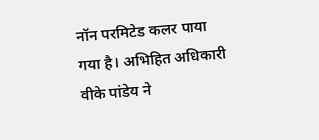नॉन परमिटेड कलर पाया गया है। अभिहित अधिकारी वीके पांडेय ने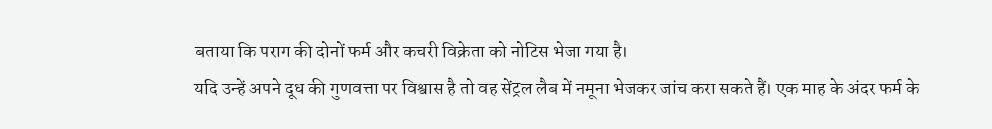बताया कि पराग की दोनों फर्म और कचरी विक्रेता को नोटिस भेजा गया है।
यदि उन्हें अपने दूध की गुणवत्ता पर विश्वास है तो वह सेंट्रल लैब में नमूना भेजकर जांच करा सकते हैं। एक माह के अंदर फर्म के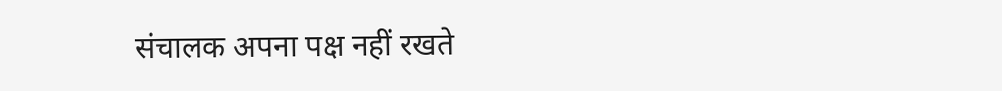संचालक अपना पक्ष नहीं रखते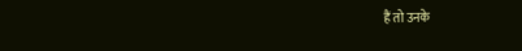हैं तो उनके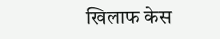खिलाफ केस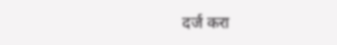दर्ज करा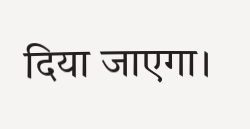दिया जाएगा।